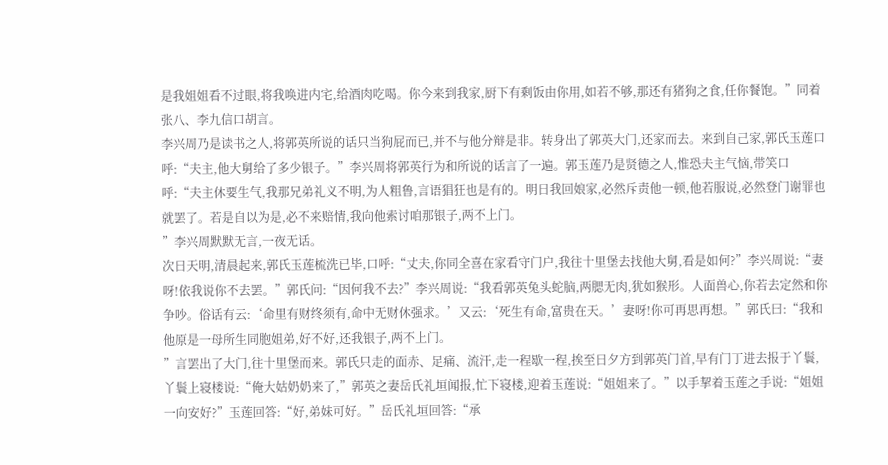是我姐姐看不过眼,将我唤进内宅,给酒肉吃喝。你今来到我家,厨下有剩饭由你用,如若不够,那还有猪狗之食,任你餐饱。”同着张八、李九信口胡言。
李兴周乃是读书之人,将郭英所说的话只当狗屁而已,并不与他分辩是非。转身出了郭英大门,还家而去。来到自己家,郭氏玉莲口呼:“夫主,他大舅给了多少银子。”李兴周将郭英行为和所说的话言了一遍。郭玉莲乃是贤德之人,惟恐夫主气恼,带笑口呼:“夫主休要生气,我那兄弟礼义不明,为人粗鲁,言语猖狂也是有的。明日我回娘家,必然斥责他一顿,他若服说,必然登门谢罪也就罢了。若是自以为是,必不来赔情,我向他索讨咱那银子,两不上门。
”李兴周默默无言,一夜无话。
次日天明,清晨起来,郭氏玉莲梳洗已毕,口呼:“丈夫,你同全喜在家看守门户,我往十里堡去找他大舅,看是如何?”李兴周说:“妻呀!依我说你不去罢。”郭氏问:“因何我不去?”李兴周说:“我看郭英兔头蛇脑,两腮无肉,犹如猴形。人面兽心,你若去定然和你争吵。俗话有云:‘命里有财终须有,命中无财休强求。’又云:‘死生有命,富贵在天。’妻呀!你可再思再想。”郭氏曰:“我和他原是一母所生同胞姐弟,好不好,还我银子,两不上门。
”言罢出了大门,往十里堡而来。郭氏只走的面赤、足痛、流汗,走一程歇一程,挨至日夕方到郭英门首,早有门丁进去报于丫鬟,丫鬟上寝楼说:“俺大姑奶奶来了,”郭英之妻岳氏礼垣闻报,忙下寝楼,迎着玉莲说:“姐姐来了。”以手挈着玉莲之手说:“姐姐一向安好?”玉莲回答:“好,弟妹可好。”岳氏礼垣回答:“承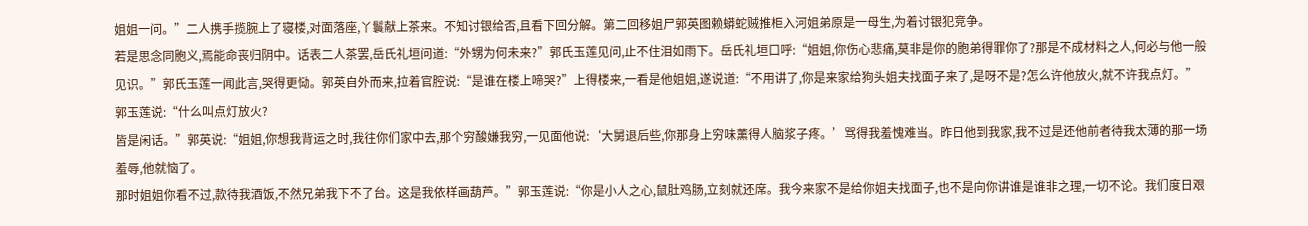姐姐一问。”二人携手揽腕上了寝楼,对面落座,丫鬟献上茶来。不知讨银给否,且看下回分解。第二回移姐尸郭英图赖蟒蛇贼推柜入河姐弟原是一母生,为着讨银犯竞争。
若是思念同胞义,焉能命丧归阴中。话表二人茶罢,岳氏礼垣问道:“外甥为何未来?”郭氏玉莲见问,止不住泪如雨下。岳氏礼垣口呼:“姐姐,你伤心悲痛,莫非是你的胞弟得罪你了?那是不成材料之人,何必与他一般见识。”郭氏玉莲一闻此言,哭得更恸。郭英自外而来,拉着官腔说:“是谁在楼上啼哭?”上得楼来,一看是他姐姐,遂说道:“不用讲了,你是来家给狗头姐夫找面子来了,是呀不是?怎么许他放火,就不许我点灯。”郭玉莲说:“什么叫点灯放火?
皆是闲话。”郭英说:“姐姐,你想我背运之时,我往你们家中去,那个穷酸嫌我穷,一见面他说:‘大舅退后些,你那身上穷味薰得人脑浆子疼。’骂得我羞愧难当。昨日他到我家,我不过是还他前者待我太薄的那一场羞辱,他就恼了。
那时姐姐你看不过,款待我酒饭,不然兄弟我下不了台。这是我依样画葫芦。”郭玉莲说:“你是小人之心,鼠肚鸡肠,立刻就还席。我今来家不是给你姐夫找面子,也不是向你讲谁是谁非之理,一切不论。我们度日艰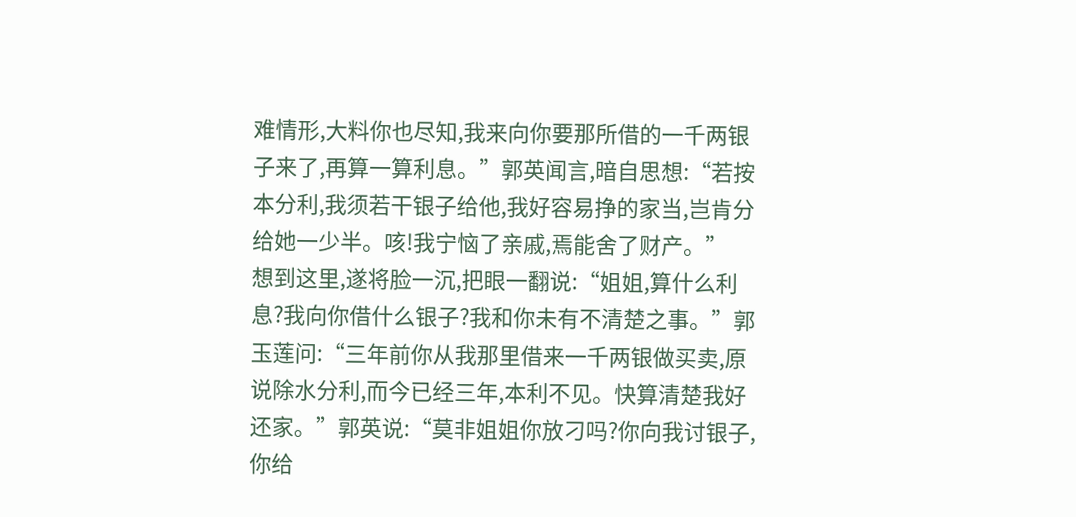难情形,大料你也尽知,我来向你要那所借的一千两银子来了,再算一算利息。”郭英闻言,暗自思想:“若按本分利,我须若干银子给他,我好容易挣的家当,岂肯分给她一少半。咳!我宁恼了亲戚,焉能舍了财产。”
想到这里,遂将脸一沉,把眼一翻说:“姐姐,算什么利息?我向你借什么银子?我和你未有不清楚之事。”郭玉莲问:“三年前你从我那里借来一千两银做买卖,原说除水分利,而今已经三年,本利不见。快算清楚我好还家。”郭英说:“莫非姐姐你放刁吗?你向我讨银子,你给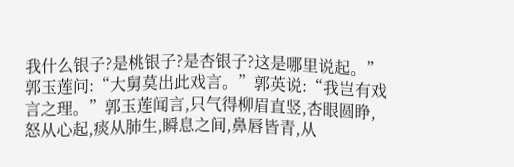我什么银子?是桃银子?是杏银子?这是哪里说起。”郭玉莲问:“大舅莫出此戏言。”郭英说:“我岂有戏言之理。”郭玉莲闻言,只气得柳眉直竖,杏眼圆睁,怒从心起,痰从肺生,瞬息之间,鼻唇皆青,从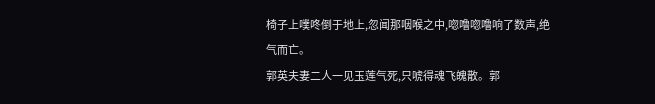椅子上噗咚倒于地上,忽闻那咽喉之中,唿噜唿噜响了数声,绝气而亡。
郭英夫妻二人一见玉莲气死,只唬得魂飞魄散。郭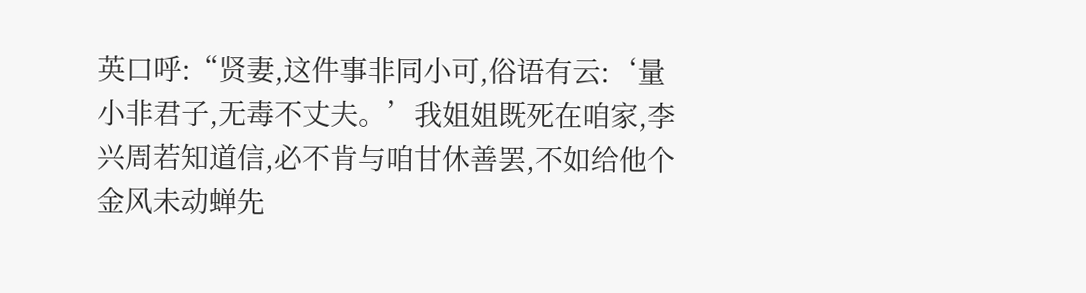英口呼:“贤妻,这件事非同小可,俗语有云:‘量小非君子,无毒不丈夫。’我姐姐既死在咱家,李兴周若知道信,必不肯与咱甘休善罢,不如给他个金风未动蝉先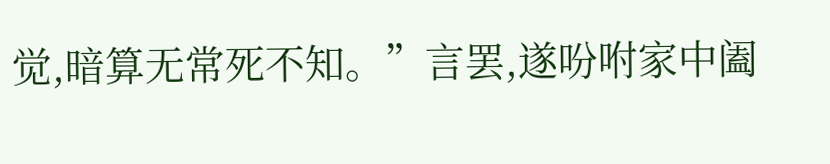觉,暗算无常死不知。”言罢,遂吩咐家中阖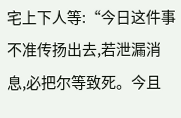宅上下人等:“今日这件事不准传扬出去,若泄漏消息,必把尔等致死。今且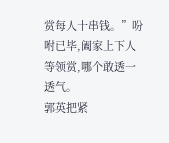赏每人十串钱。”吩咐已毕,阖家上下人等领赏,哪个敢透一透气。
郭英把紧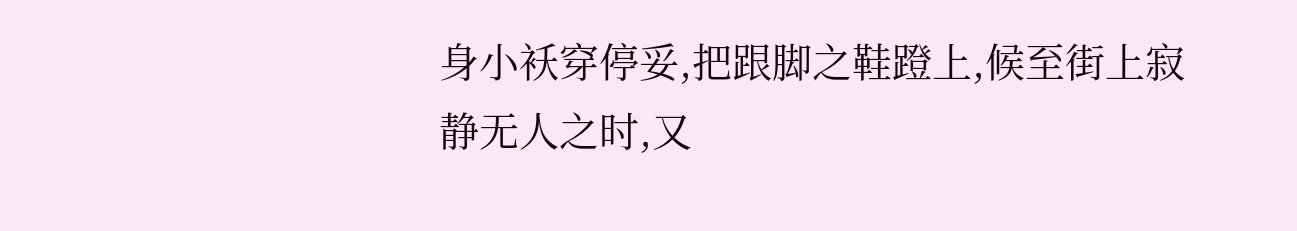身小袄穿停妥,把跟脚之鞋蹬上,候至街上寂静无人之时,又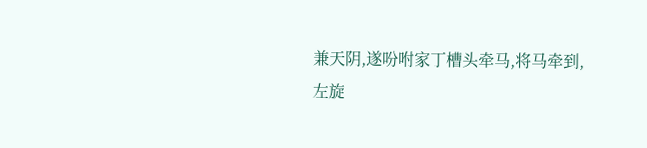兼天阴,遂吩咐家丁槽头牵马,将马牵到,
左旋